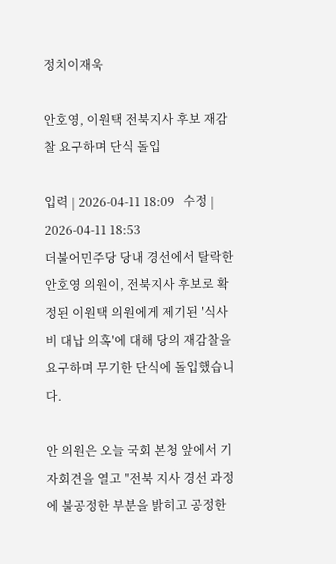정치이재욱

안호영, 이원택 전북지사 후보 재감찰 요구하며 단식 돌입

입력 | 2026-04-11 18:09   수정 | 2026-04-11 18:53
더불어민주당 당내 경선에서 탈락한 안호영 의원이, 전북지사 후보로 확정된 이원택 의원에게 제기된 ′식사비 대납 의혹′에 대해 당의 재감찰을 요구하며 무기한 단식에 돌입했습니다.

안 의원은 오늘 국회 본청 앞에서 기자회견을 열고 ″전북 지사 경선 과정에 불공정한 부분을 밝히고 공정한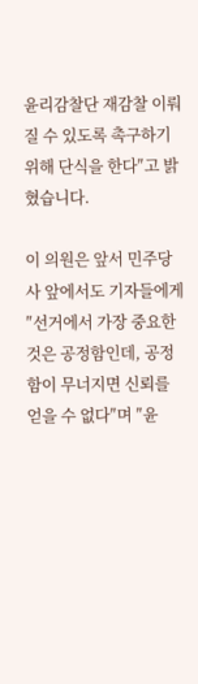윤리감찰단 재감찰 이뤄질 수 있도록 촉구하기 위해 단식을 한다″고 밝혔습니다.

이 의원은 앞서 민주당사 앞에서도 기자들에게 ″선거에서 가장 중요한 것은 공정함인데, 공정함이 무너지면 신뢰를 얻을 수 없다″며 ″윤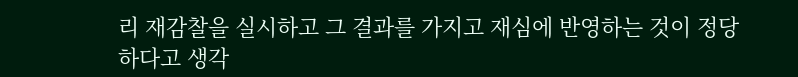리 재감찰을 실시하고 그 결과를 가지고 재심에 반영하는 것이 정당하다고 생각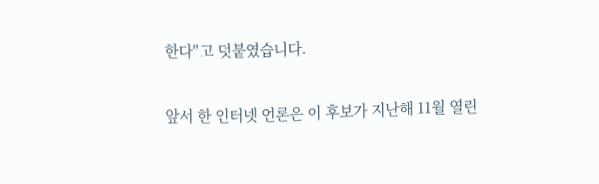한다″고 덧붙였습니다.

앞서 한 인터넷 언론은 이 후보가 지난해 11월 열린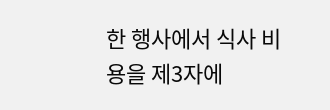한 행사에서 식사 비용을 제3자에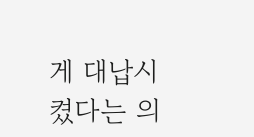게 대납시켰다는 의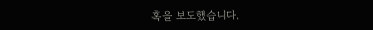혹을 보도했습니다.